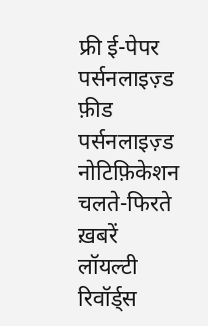फ्री ई-पेपर
पर्सनलाइज़्ड फ़ीड
पर्सनलाइज़्ड नोटिफ़िकेशन
चलते-फिरते ख़बरें
लॉयल्टी रिवॉर्ड्स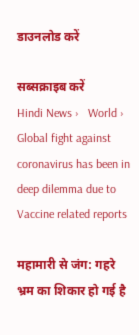डाउनलोड करें

सब्सक्राइब करें
Hindi News ›   World ›   Global fight against coronavirus has been in deep dilemma due to Vaccine related reports

महामारी से जंग: गहरे भ्रम का शिकार हो गई है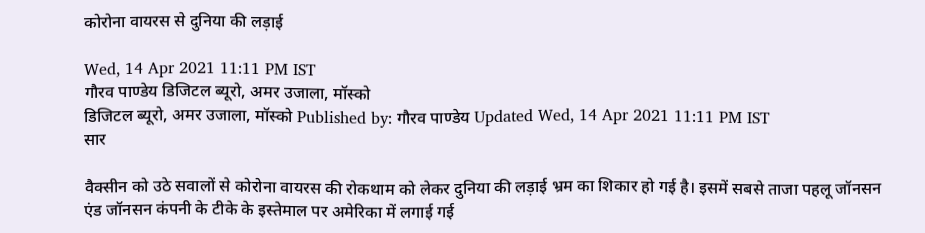कोरोना वायरस से दुनिया की लड़ाई

Wed, 14 Apr 2021 11:11 PM IST
गौरव पाण्डेय डिजिटल ब्यूरो, अमर उजाला, मॉस्को
डिजिटल ब्यूरो, अमर उजाला, मॉस्को Published by: गौरव पाण्डेय Updated Wed, 14 Apr 2021 11:11 PM IST
सार

वैक्सीन को उठे सवालों से कोरोना वायरस की रोकथाम को लेकर दुनिया की लड़ाई भ्रम का शिकार हो गई है। इसमें सबसे ताजा पहलू जॉनसन एंड जॉनसन कंपनी के टीके के इस्तेमाल पर अमेरिका में लगाई गई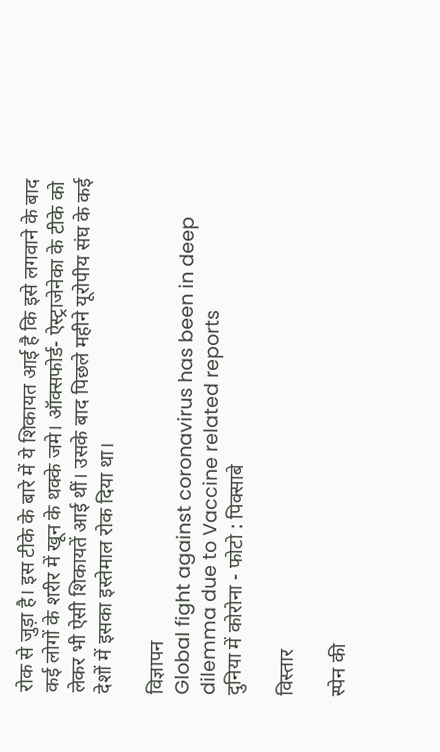रोक से जुड़ा है। इस टीके के बारे में ये शिकायत आई है कि इसे लगवाने के बाद कई लोगों के शरीर में खून के थक्के जमे। ऑक्सफोर्ड- ऐस्ट्राजेनेका के टीके को लेकर भी ऐसी शिकायतें आई थीं। उसके बाद पिछले महीने यूरोपीय संघ के कई देशों में इसका इस्तेमाल रोक दिया था।

विज्ञापन
Global fight against coronavirus has been in deep dilemma due to Vaccine related reports
दुनिया में कोरोना - फोटो : पिक्साबे

विस्तार

स्पेन की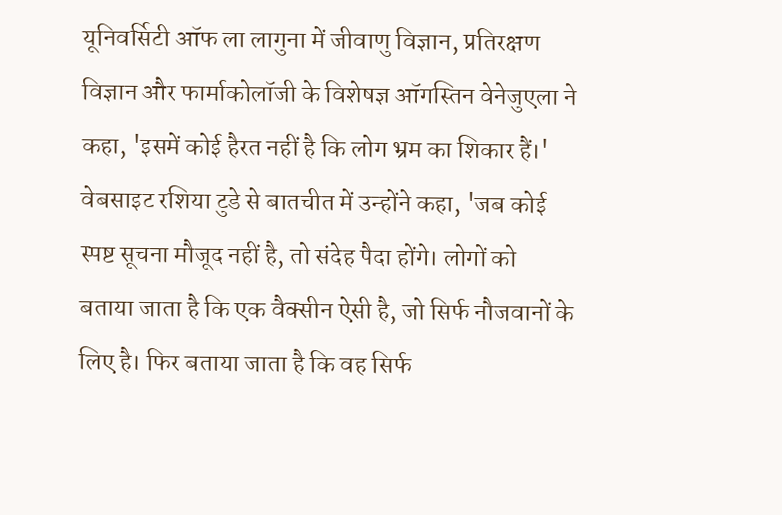यूनिवर्सिटी ऑफ ला लागुना में जीवाणु विज्ञान, प्रतिरक्षण विज्ञान और फार्माकोलॉजी के विशेषज्ञ ऑगस्तिन वेनेजुएला ने कहा, 'इसमें कोई हैरत नहीं है कि लोग भ्रम का शिकार हैं।' वेबसाइट रशिया टुडे से बातचीत में उन्होंने कहा, 'जब कोई स्पष्ट सूचना मौजूद नहीं है, तो संदेह पैदा होंगे। लोगों को बताया जाता है कि एक वैक्सीन ऐसी है, जो सिर्फ नौजवानों के लिए है। फिर बताया जाता है कि वह सिर्फ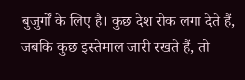बुजुर्गों के लिए है। कुछ देश रोक लगा देते हैं, जबकि कुछ इस्तेमाल जारी रखते हैं, तो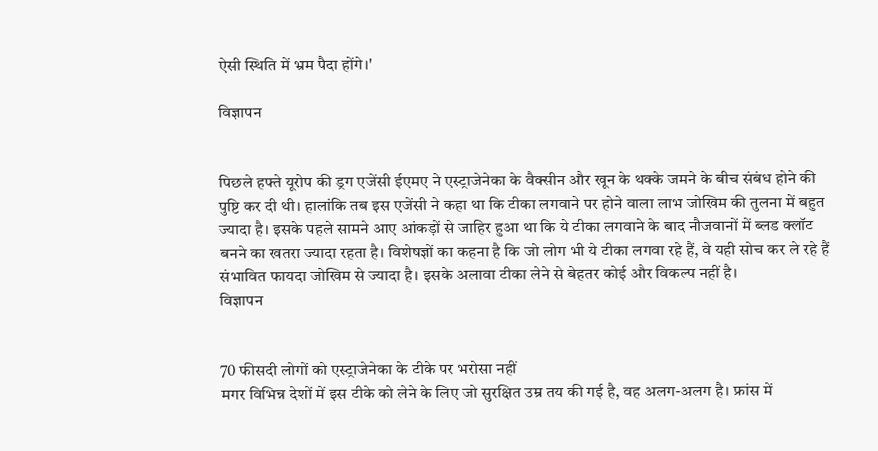ऐसी स्थिति में भ्रम पैदा होंगे।'

विज्ञापन


पिछले हफ्ते यूरोप की ड्रग एजेंसी ईएमए ने एस्ट्राजेनेका के वैक्सीन और खून के थक्के जमने के बीच संबंध होने की पुष्टि कर दी थी। हालांकि तब इस एजेंसी ने कहा था कि टीका लगवाने पर होने वाला लाभ जोखिम की तुलना में बहुत ज्यादा है। इसके पहले सामने आए आंकड़ों से जाहिर हुआ था कि ये टीका लगवाने के बाद नौजवानों में ब्लड क्लॉट बनने का खतरा ज्यादा रहता है। विशेषज्ञों का कहना है कि जो लोग भी ये टीका लगवा रहे हैं, वे यही सोच कर ले रहे हैं संभावित फायदा जोखिम से ज्यादा है। इसके अलावा टीका लेने से बेहतर कोई और विकल्प नहीं है।
विज्ञापन


70 फीसदी लोगों को एस्ट्राजेनेका के टीके पर भरोसा नहीं
मगर विभिन्न देशों में इस टीके को लेने के लिए जो सुरक्षित उम्र तय की गई है, वह अलग-अलग है। फ्रांस में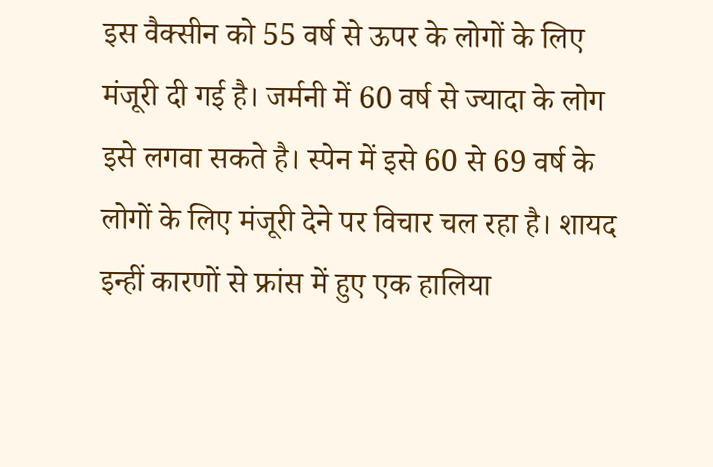इस वैक्सीन को 55 वर्ष से ऊपर के लोगों के लिए मंजूरी दी गई है। जर्मनी में 60 वर्ष से ज्यादा के लोग इसे लगवा सकते है। स्पेन में इसे 60 से 69 वर्ष के लोगों के लिए मंजूरी देने पर विचार चल रहा है। शायद इन्हीं कारणों से फ्रांस में हुए एक हालिया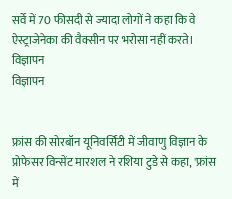सर्वे में 70 फीसदी से ज्यादा लोगों ने कहा कि वे ऐस्ट्राजेनेका की वैक्सीन पर भरोसा नहीं करते।
विज्ञापन
विज्ञापन


फ्रांस की सोरबॉन यूनिवर्सिटी में जीवाणु विज्ञान के प्रोफेसर विन्सेंट मारशल ने रशिया टुडे से कहा, 'फ्रांस में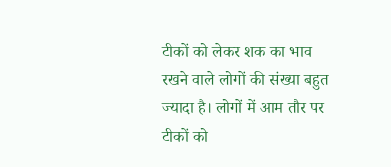टीकों को लेकर शक का भाव रखने वाले लोगों की संख्या बहुत ज्यादा है। लोगों में आम तौर पर टीकों को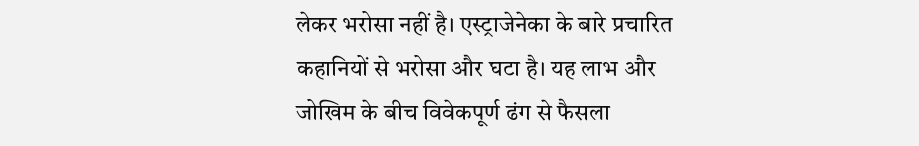लेकर भरोसा नहीं है। एस्ट्राजेनेका के बारे प्रचारित कहानियों से भरोसा और घटा है। यह लाभ और जोखिम के बीच विवेकपूर्ण ढंग से फैसला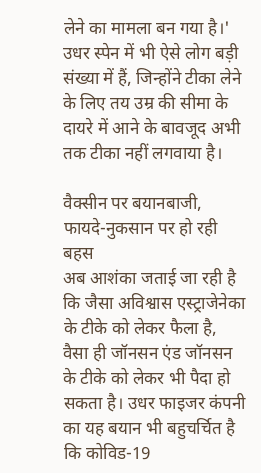लेने का मामला बन गया है।' उधर स्पेन में भी ऐसे लोग बड़ी संख्या में हैं, जिन्होंने टीका लेने के लिए तय उम्र की सीमा के दायरे में आने के बावजूद अभी तक टीका नहीं लगवाया है।

वैक्सीन पर बयानबाजी, फायदे-नुकसान पर हो रही बहस
अब आशंका जताई जा रही है कि जैसा अविश्वास एस्ट्राजेनेका के टीके को लेकर फैला है, वैसा ही जॉनसन एंड जॉनसन के टीके को लेकर भी पैदा हो सकता है। उधर फाइजर कंपनी का यह बयान भी बहुचर्चित है कि कोविड-19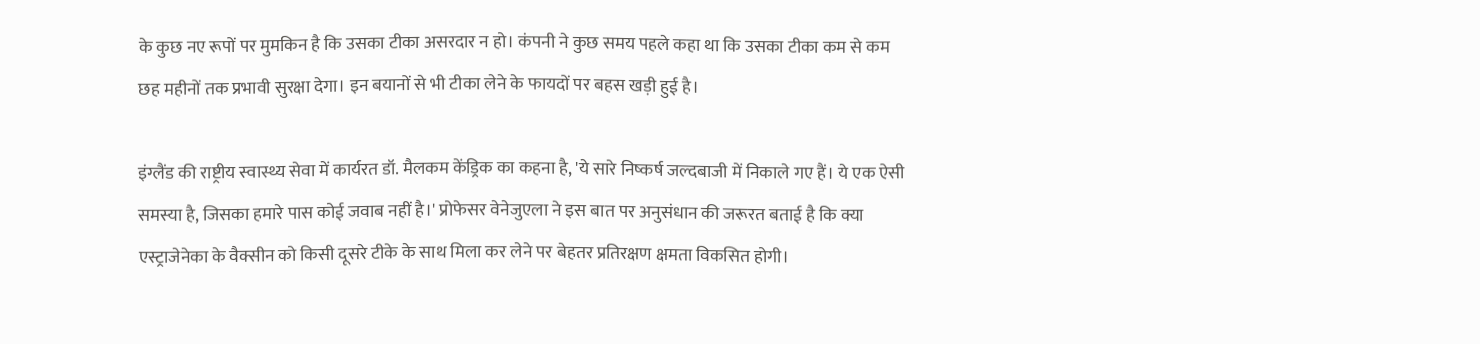के कुछ नए रूपों पर मुमकिन है कि उसका टीका असरदार न हो। कंपनी ने कुछ समय पहले कहा था कि उसका टीका कम से कम छह महीनों तक प्रभावी सुरक्षा देगा। इन बयानों से भी टीका लेने के फायदों पर बहस खड़ी हुई है।

इंग्लैंड की राष्ट्रीय स्वास्थ्य सेवा में कार्यरत डॉ. मैलकम केंड्रिक का कहना है, 'ये सारे निष्कर्ष जल्दबाजी में निकाले गए हैं। ये एक ऐसी समस्या है, जिसका हमारे पास कोई जवाब नहीं है।' प्रोफेसर वेनेजुएला ने इस बात पर अनुसंधान की जरूरत बताई है कि क्या एस्ट्राजेनेका के वैक्सीन को किसी दूसरे टीके के साथ मिला कर लेने पर बेहतर प्रतिरक्षण क्षमता विकसित होगी।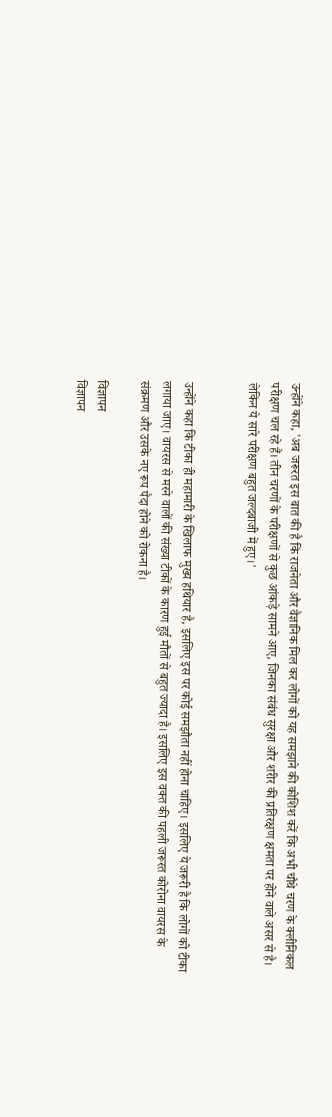उन्होंने कहा, 'अब जरूरत इस बात की है कि राजनेता और वैज्ञानिक मिल कर लोगों को यह समझाने की कोशिश करें कि अभी चौथे चरण के क्लीनिकल परीक्षण चल रहे हैं। तीन चरणों के परीक्षणों से कुछ आंकड़े सामने आए, जिनका संबंध सुरक्षा और शरीर की प्रतिरक्षण क्षमता पर होने वाले असर से है। लेकिन ये सारे परीक्षण बहुत जल्दबाजी में हुए।'


उन्होंने कहा कि टीका ही महामारी के खिलाफ मुख्य हथियार है, इसलिए इस पर कोई समझौता नहीं होना चाहिए। इसलिए ये जरूरी है कि लोगों को टीका लगाया जाए। वायरस से मरने वालों की संख्या टीकों के कारण हुई मौतों से बहुत ज्यादा है। इसलिए इस वक्त की पहली जरूरत कोरोना वायरस के संक्रमण और उसके नए रूप पैदा होने को रोकना है।

विज्ञापन
विज्ञापन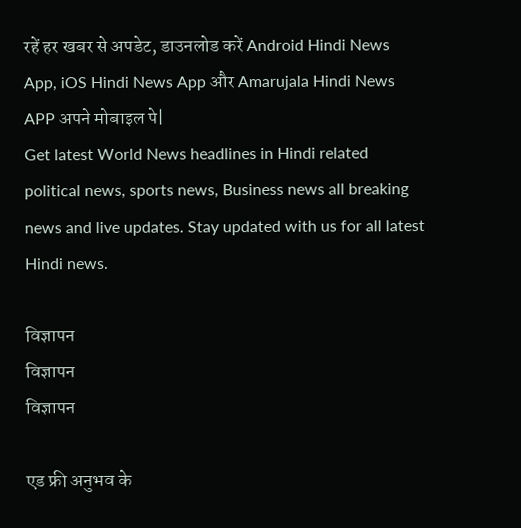रहें हर खबर से अपडेट, डाउनलोड करें Android Hindi News App, iOS Hindi News App और Amarujala Hindi News APP अपने मोबाइल पे|
Get latest World News headlines in Hindi related political news, sports news, Business news all breaking news and live updates. Stay updated with us for all latest Hindi news.

विज्ञापन
विज्ञापन
विज्ञापन

एड फ्री अनुभव के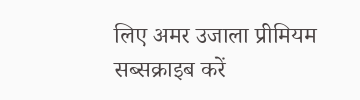लिए अमर उजाला प्रीमियम सब्सक्राइब करें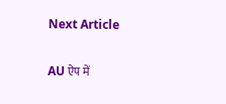Next Article

AU ऐप में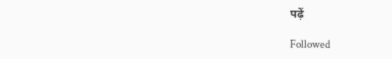पढ़ें

Followed